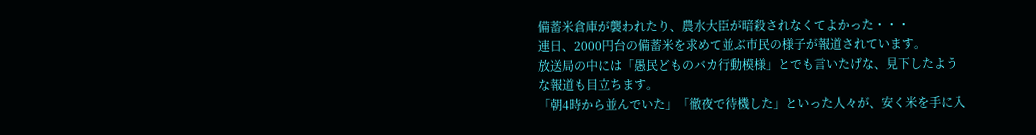備蓄米倉庫が襲われたり、農水大臣が暗殺されなくてよかった・・・
連日、2000円台の備蓄米を求めて並ぶ市民の様子が報道されています。
放送局の中には「愚民どものバカ行動模様」とでも言いたげな、見下したような報道も目立ちます。
「朝4時から並んでいた」「徹夜で待機した」といった人々が、安く米を手に入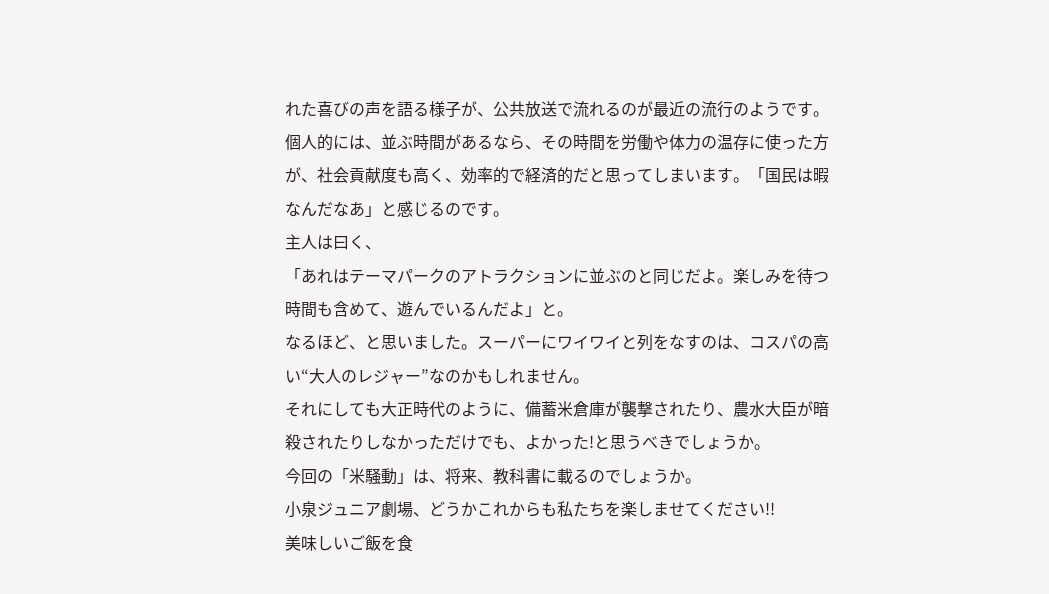れた喜びの声を語る様子が、公共放送で流れるのが最近の流行のようです。
個人的には、並ぶ時間があるなら、その時間を労働や体力の温存に使った方が、社会貢献度も高く、効率的で経済的だと思ってしまいます。「国民は暇なんだなあ」と感じるのです。
主人は曰く、
「あれはテーマパークのアトラクションに並ぶのと同じだよ。楽しみを待つ時間も含めて、遊んでいるんだよ」と。
なるほど、と思いました。スーパーにワイワイと列をなすのは、コスパの高い“大人のレジャー”なのかもしれません。
それにしても大正時代のように、備蓄米倉庫が襲撃されたり、農水大臣が暗殺されたりしなかっただけでも、よかった!と思うべきでしょうか。
今回の「米騒動」は、将来、教科書に載るのでしょうか。
小泉ジュニア劇場、どうかこれからも私たちを楽しませてください!!
美味しいご飯を食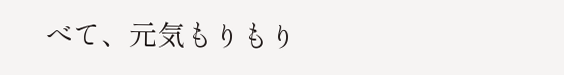べて、元気もりもり